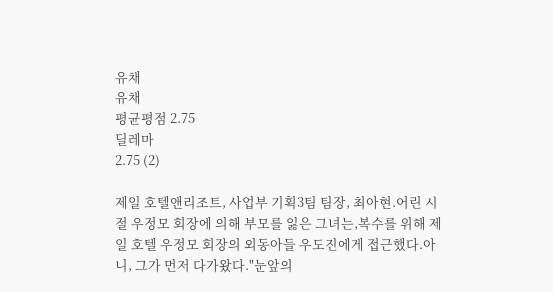유채
유채
평균평점 2.75
딜레마
2.75 (2)

제일 호텔앤리조트, 사업부 기획3팀 팀장, 최아현.어린 시절 우정모 회장에 의해 부모를 잃은 그녀는,복수를 위해 제일 호텔 우정모 회장의 외동아들 우도진에게 접근했다.아니, 그가 먼저 다가왔다."눈앞의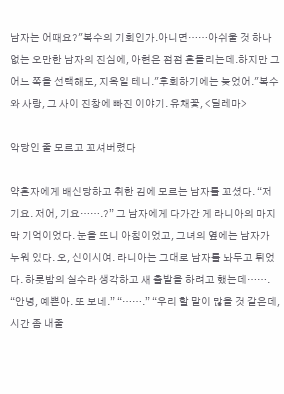남자는 어때요?"복수의 기회인가.아니면……아쉬울 것 하나 없는 오만한 남자의 진심에, 아현은 점점 흔들리는데.하지만 그 어느 쪽을 선택해도, 지옥일 테니."후회하기에는 늦었어."복수와 사랑, 그 사이 진창에 빠진 이야기. 유채꽃, <딜레마>

악당인 줄 모르고 꼬셔버렸다

약혼자에게 배신당하고 취한 김에 모르는 남자를 꼬셨다. “저기요. 저어, 기요…….?” 그 남자에게 다가간 게 라니아의 마지막 기억이었다. 눈을 뜨니 아침이었고, 그녀의 옆에는 남자가 누워 있다. 오, 신이시여. 라니아는 그대로 남자를 놔두고 튀었다. 하룻밤의 실수라 생각하고 새 출발을 하려고 했는데……. “안녕, 예쁜아. 또 보네.” “…….” “우리 할 말이 많을 것 같은데, 시간 좀 내줄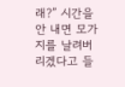래?” 시간을 안 내면 모가지를 날려버리겠다고 들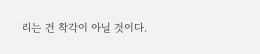리는 건 착각이 아닐 것이다.